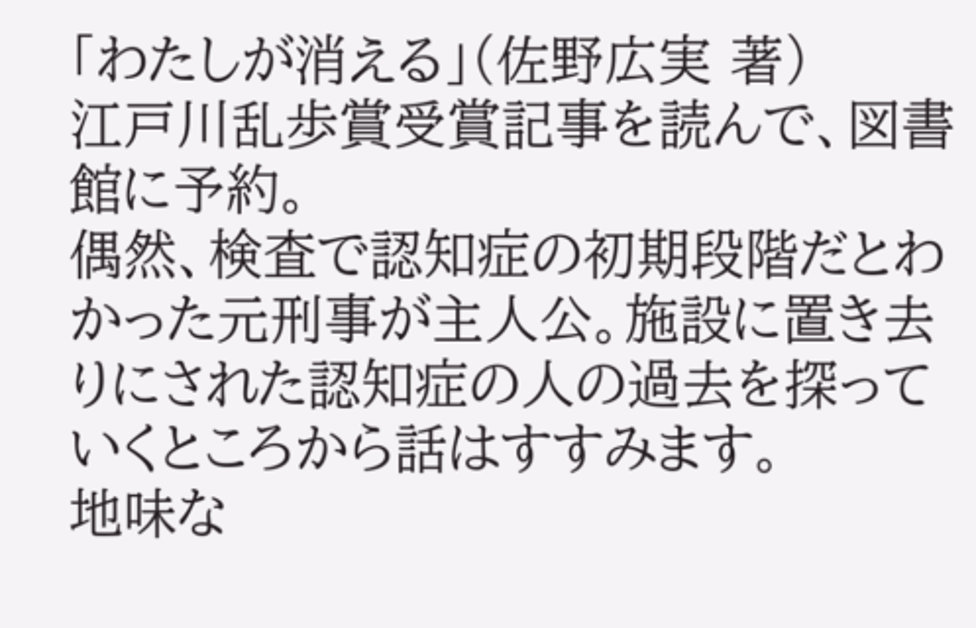「わたしが消える」(佐野広実 著)
江戸川乱歩賞受賞記事を読んで、図書館に予約。
偶然、検査で認知症の初期段階だとわかった元刑事が主人公。施設に置き去りにされた認知症の人の過去を探っていくところから話はすすみます。
地味な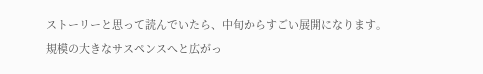ストーリーと思って読んでいたら、中旬からすごい展開になります。
規模の大きなサスペンスへと広がっ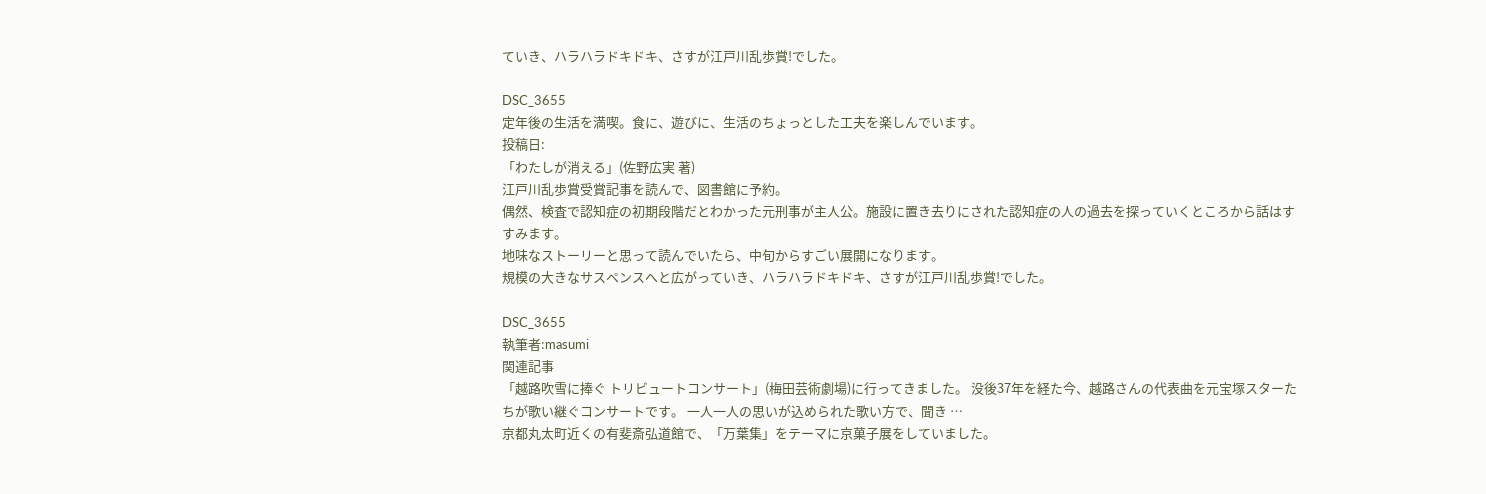ていき、ハラハラドキドキ、さすが江戸川乱歩賞!でした。

DSC_3655
定年後の生活を満喫。食に、遊びに、生活のちょっとした工夫を楽しんでいます。
投稿日:
「わたしが消える」(佐野広実 著)
江戸川乱歩賞受賞記事を読んで、図書館に予約。
偶然、検査で認知症の初期段階だとわかった元刑事が主人公。施設に置き去りにされた認知症の人の過去を探っていくところから話はすすみます。
地味なストーリーと思って読んでいたら、中旬からすごい展開になります。
規模の大きなサスペンスへと広がっていき、ハラハラドキドキ、さすが江戸川乱歩賞!でした。

DSC_3655
執筆者:masumi
関連記事
「越路吹雪に捧ぐ トリビュートコンサート」(梅田芸術劇場)に行ってきました。 没後37年を経た今、越路さんの代表曲を元宝塚スターたちが歌い継ぐコンサートです。 一人一人の思いが込められた歌い方で、聞き …
京都丸太町近くの有斐斎弘道館で、「万葉集」をテーマに京菓子展をしていました。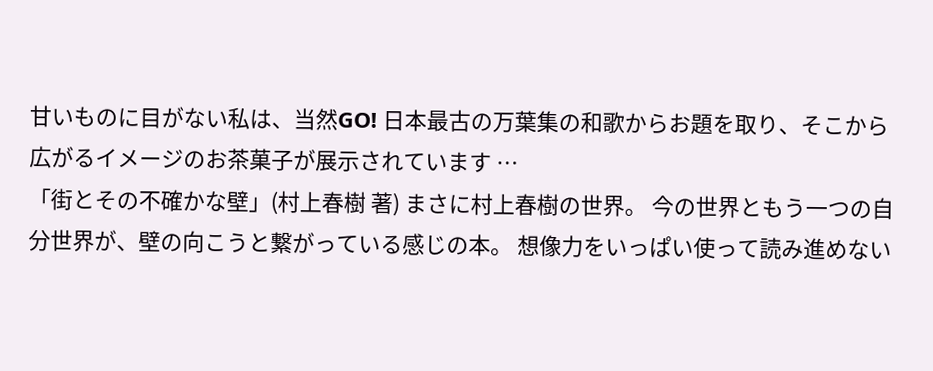甘いものに目がない私は、当然GO! 日本最古の万葉集の和歌からお題を取り、そこから広がるイメージのお茶菓子が展示されています …
「街とその不確かな壁」(村上春樹 著) まさに村上春樹の世界。 今の世界ともう一つの自分世界が、壁の向こうと繋がっている感じの本。 想像力をいっぱい使って読み進めない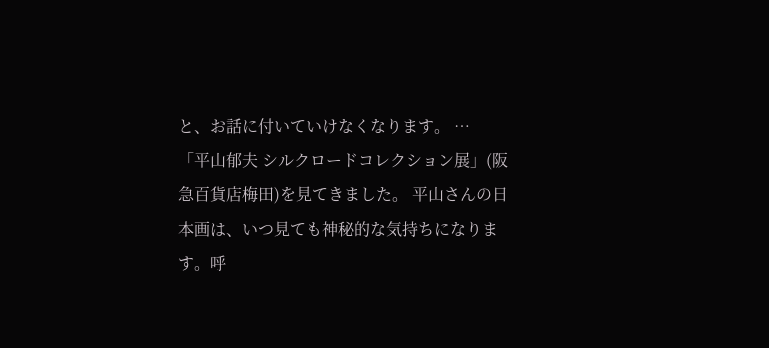と、お話に付いていけなくなります。 …
「平山郁夫 シルクロードコレクション展」(阪急百貨店梅田)を見てきました。 平山さんの日本画は、いつ見ても神秘的な気持ちになります。呼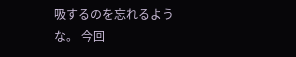吸するのを忘れるような。 今回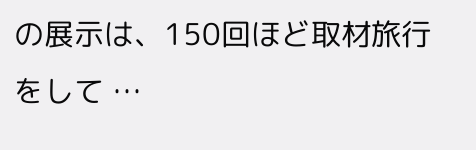の展示は、150回ほど取材旅行をして …